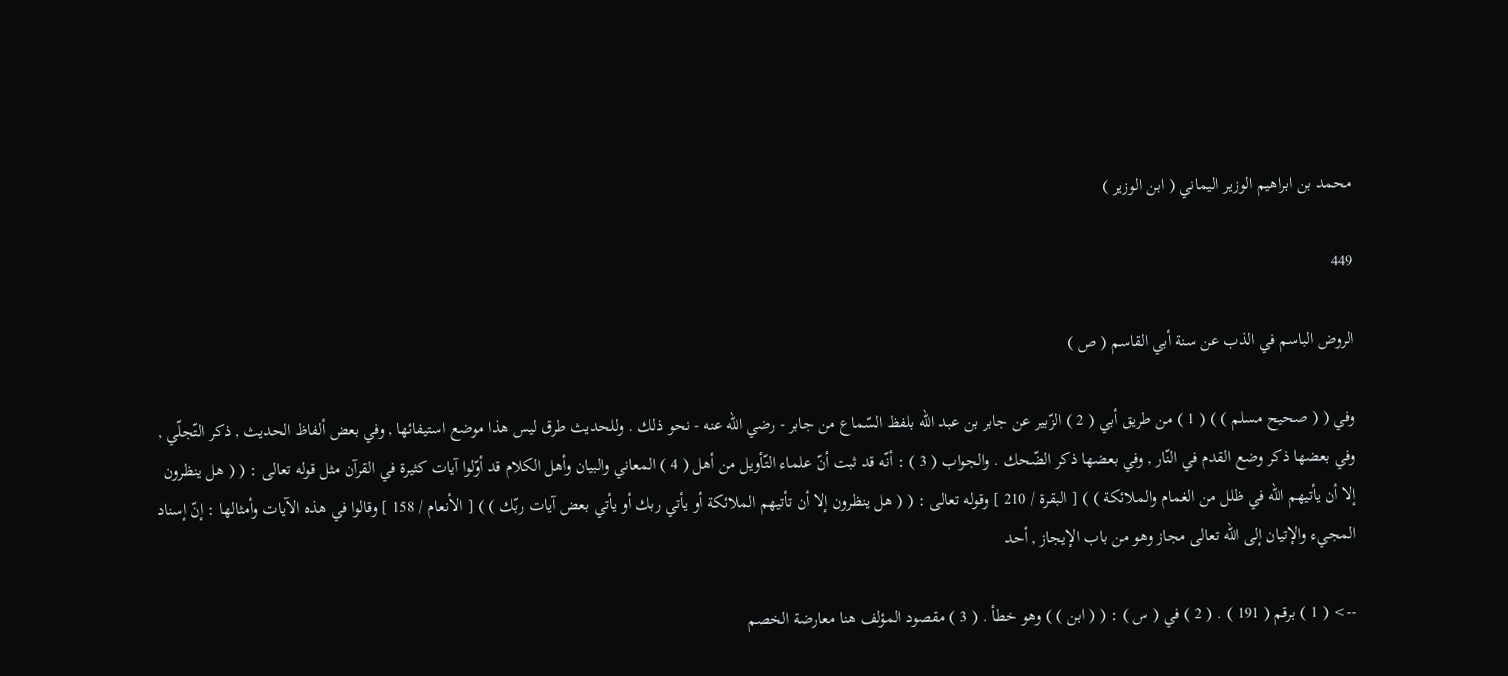محمد بن ابراهيم الوزير اليماني ( ابن الوزير )

449

الروض الباسم في الذب عن سنة أبي القاسم ( ص )

وفي ( ( صحيح مسلم ) ) ( 1 ) من طريق أبي ( 2 ) الزّبير عن جابر بن عبد الله بلفظ السّماع من جابر - رضي الله عنه - نحو ذلك . وللحديث طرق ليس هذا موضع استيفائها , وفي بعض ألفاظ الحديث , ذكر التّجلّي , وفي بعضها ذكر وضع القدم في النّار , وفي بعضها ذكر الضّحك . والجواب ( 3 ) : أنّه قد ثبت أنّ علماء التّأويل من أهل ( 4 ) المعاني والبيان وأهل الكلام قد أوّلوا آيات كثيرة في القرآن مثل قوله تعالى : ( ( هل ينظرون إلا أن يأتيهم الله في ظلل من الغمام والملائكة ) ) [ البقرة / 210 ] وقوله تعالى : ( ( هل ينظرون إلا أن تأتيهم الملائكة أو يأتي ربك أو يأتي بعض آيات ربّك ) ) [ الأنعام / 158 ] وقالوا في هذه الآيات وأمثالها : إنّ إسناد المجيء والإتيان إلى الله تعالى مجاز وهو من باب الإيجاز , أحد

--> ( 1 ) برقم ( 191 ) . ( 2 ) في ( س ) : ( ( ابن ) ) وهو خطأ . ( 3 ) مقصود المؤلف هنا معارضة الخصم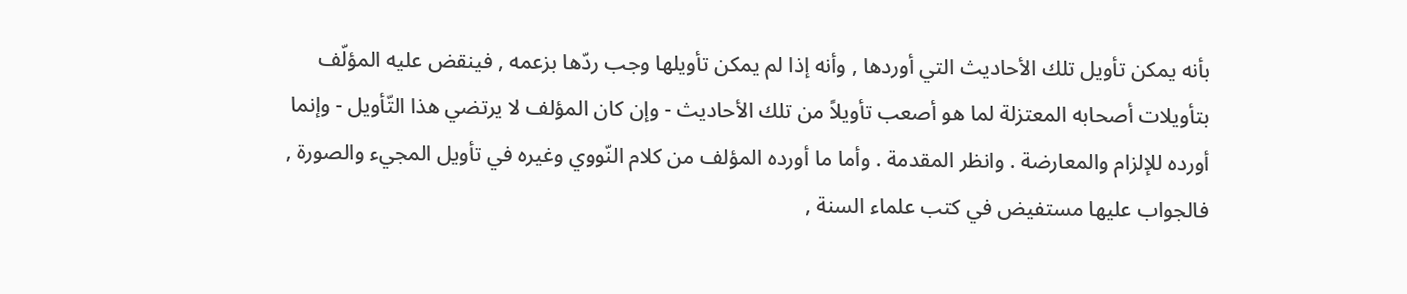بأنه يمكن تأويل تلك الأحاديث التي أوردها , وأنه إذا لم يمكن تأويلها وجب ردّها بزعمه , فينقض عليه المؤلّف بتأويلات أصحابه المعتزلة لما هو أصعب تأويلاً من تلك الأحاديث - وإن كان المؤلف لا يرتضي هذا التّأويل - وإنما أورده للإلزام والمعارضة . وانظر المقدمة . وأما ما أورده المؤلف من كلام النّووي وغيره في تأويل المجيء والصورة , فالجواب عليها مستفيض في كتب علماء السنة ,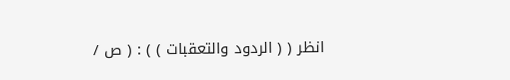انظر ( ( الردود والتعقبات ) ) : ( ص /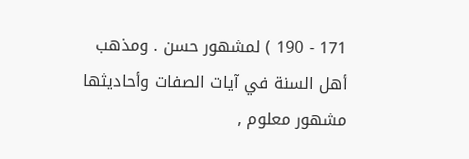171 - 190 ) لمشهور حسن . ومذهب أهل السنة في آيات الصفات وأحاديثها مشهور معلوم ,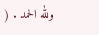ولله الحمد . (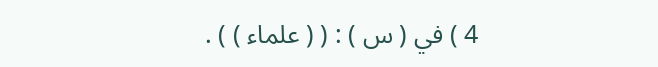4 ) في ( س ) : ( ( علماء ) ) .